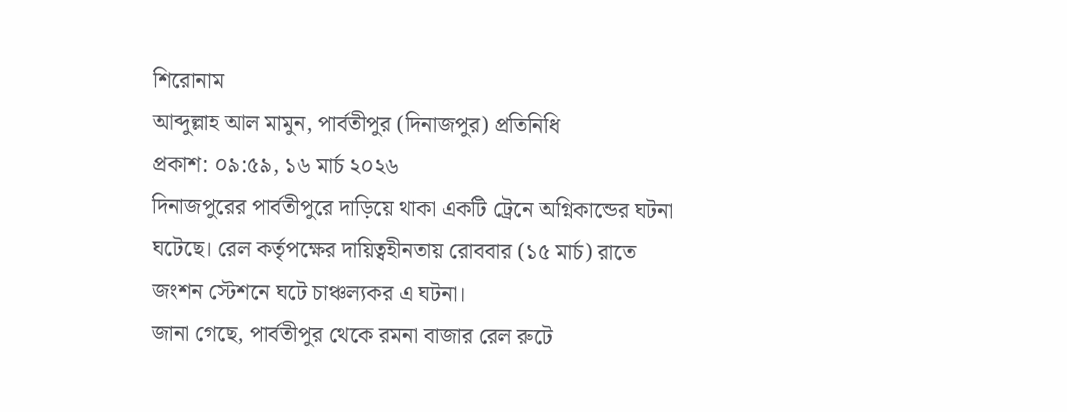শিরোনাম
আব্দুল্লাহ আল মামুন, পার্বতীপুর (দিনাজপুর) প্রতিনিধি
প্রকাশ: ০৯:৫৯, ১৬ মার্চ ২০২৬
দিনাজপুরের পার্বতীপুরে দাড়িয়ে থাকা একটি ট্রেনে অগ্নিকান্ডের ঘটনা ঘটেছে। রেল কর্তৃপক্ষের দায়িত্বহীনতায় রোববার (১৫ মার্চ) রাতে জংশন স্টেশনে ঘটে চাঞ্চল্যকর এ ঘটনা।
জানা গেছে, পার্বতীপুর থেকে রমনা বাজার রেল রুটে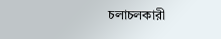চলাচলকারী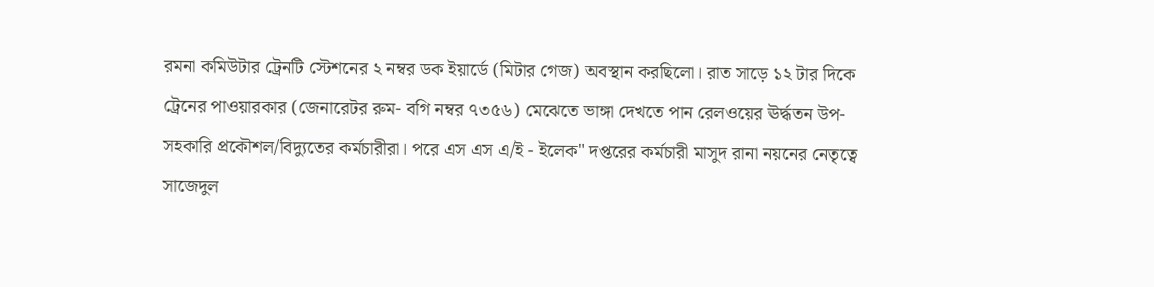রমনা কমিউটার ট্রেনটি স্টেশনের ২ নম্বর ডক ইয়ার্ডে (মিটার গেজ) অবস্থান করছিলো। রাত সাড়ে ১২ টার দিকে ট্রেনের পাওয়ারকার (জেনারেটর রুম- বগি নম্বর ৭৩৫৬) মেঝেতে ভাঙ্গা দেখতে পান রেলওয়ের ঊর্দ্ধতন উপ-সহকারি প্রকৌশল/বিদ্যুতের কর্মচারীরা। পরে এস এস এ/ই - ইলেক" দপ্তরের কর্মচারী মাসুদ রানা নয়নের নেতৃত্বে সাজেদুল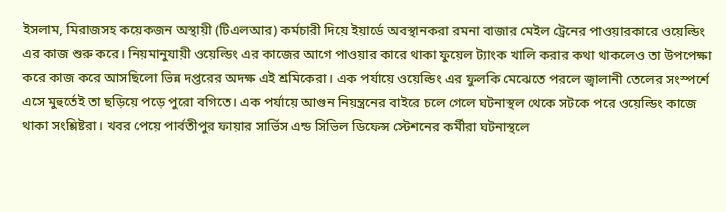ইসলাম, মিরাজসহ কয়েকজন অস্থায়ী (টিএলআর) কর্মচারী দিয়ে ইয়ার্ডে অবস্থানকরা রমনা বাজার মেইল ট্রেনের পাওয়ারকারে ওয়েল্ডিং এর কাজ শুরু করে। নিয়মানুযায়ী ওয়েল্ডিং এর কাজের আগে পাওয়ার কারে থাকা ফুয়েল ট্যাংক খালি করার কথা থাকলেও তা উপপেক্ষা করে কাজ করে আসছিলো ভিন্ন দপ্তরের অদক্ষ এই শ্রমিকেরা। এক পর্যায়ে ওয়েল্ডিং এর ফুলকি মেঝেতে পরলে জ্বালানী তেলের সংস্পর্শে এসে মুহুর্তেই তা ছড়িয়ে পড়ে পুরো বগিতে। এক পর্যায়ে আগুন নিয়ন্ত্রনের বাইরে চলে গেলে ঘটনাস্থল থেকে সটকে পরে ওয়েল্ডিং কাজে থাকা সংশ্লিষ্টরা। খবর পেয়ে পার্বতীপুর ফায়ার সার্ভিস এন্ড সিভিল ডিফেন্স স্টেশনের কর্মীরা ঘটনাস্থলে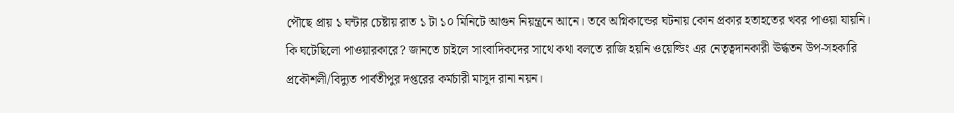পৌছে প্রায় ১ ঘন্টার চেষ্টায় রাত ১ টা ১০ মিনিটে আগুন নিয়ন্ত্রনে আনে। তবে অগ্নিকান্ডের ঘটনায় কোন প্রকার হতাহতের খবর পাওয়া যায়নি।
কি ঘটেছিলো পাওয়ারকারে? জানতে চাইলে সাংবাদিকদের সাথে কথা বলতে রাজি হয়নি ওয়েল্ডিং এর নেতৃত্বদানকারী ঊর্দ্ধতন উপ-সহকারি প্রকৌশলী/বিদ্যুত পার্বতীপুর দপ্তরের কর্মচারী মাসুদ রানা নয়ন।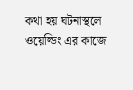কথা হয় ঘটনাস্থলে ওয়েল্ডিং এর কাজে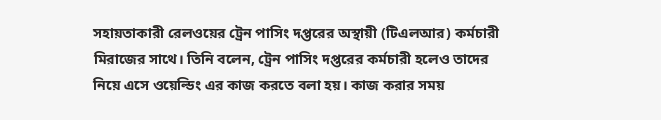সহায়তাকারী রেলওয়ের ট্রেন পাসিং দপ্তরের অস্থায়ী (টিএলআর) কর্মচারী মিরাজের সাথে। তিনি বলেন, ট্রেন পাসিং দপ্তরের কর্মচারী হলেও তাদের নিয়ে এসে ওয়েল্ডিং এর কাজ করতে বলা হয়। কাজ করার সময়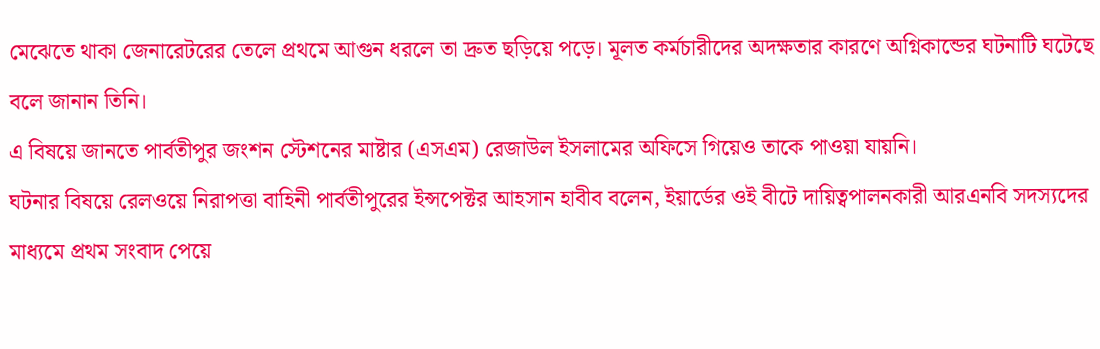মেঝেতে থাকা জেনারেটরের তেলে প্রথমে আগুন ধরলে তা দ্রুত ছড়িয়ে পড়ে। মূলত কর্মচারীদের অদক্ষতার কারণে অগ্নিকান্ডের ঘটনাটি ঘটেছে বলে জানান তিনি।
এ বিষয়ে জানতে পার্বতীপুর জংশন স্টেশনের মাষ্টার (এসএম) রেজাউল ইসলামের অফিসে গিয়েও তাকে পাওয়া যায়নি।
ঘটনার বিষয়ে রেলওয়ে নিরাপত্তা বাহিনী পার্বতীপুরের ইন্সপেক্টর আহসান হাবীব বলেন, ইয়ার্ডের ওই বীটে দায়িত্বপালনকারী আরএনবি সদস্যদের মাধ্যমে প্রথম সংবাদ পেয়ে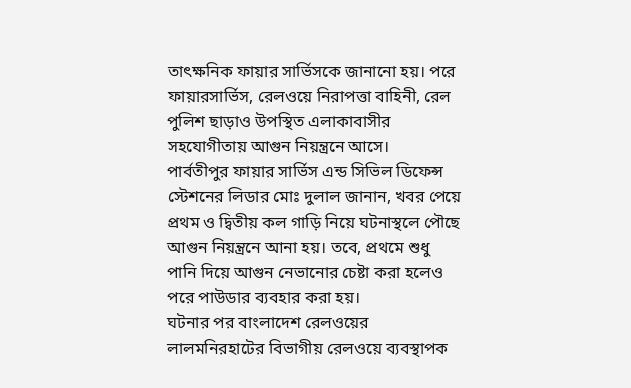তাৎক্ষনিক ফায়ার সার্ভিসকে জানানো হয়। পরে ফায়ারসার্ভিস, রেলওয়ে নিরাপত্তা বাহিনী, রেল পুলিশ ছাড়াও উপস্থিত এলাকাবাসীর সহযোগীতায় আগুন নিয়ন্ত্রনে আসে।
পার্বতীপুর ফায়ার সার্ভিস এন্ড সিভিল ডিফেন্স স্টেশনের লিডার মোঃ দুলাল জানান, খবর পেয়ে প্রথম ও দ্বিতীয় কল গাড়ি নিয়ে ঘটনাস্থলে পৌছে আগুন নিয়ন্ত্রনে আনা হয়। তবে, প্রথমে শুধু পানি দিয়ে আগুন নেভানোর চেষ্টা করা হলেও পরে পাউডার ব্যবহার করা হয়।
ঘটনার পর বাংলাদেশ রেলওয়ের লালমনিরহাটের বিভাগীয় রেলওয়ে ব্যবস্থাপক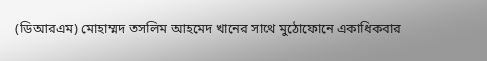(ডিআরএম) মোহাম্মদ তসলিম আহমেদ খানের সাথে মুঠোফোনে একাধিকবার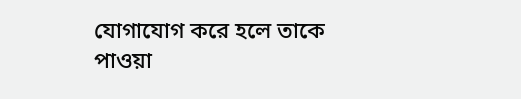যোগাযোগ করে হলে তাকে পাওয়া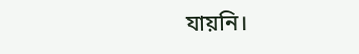যায়নি।